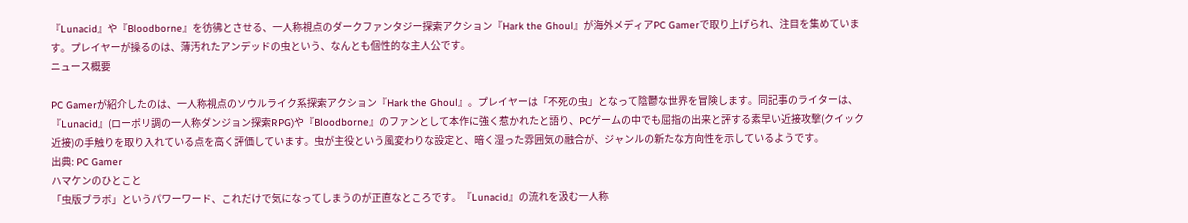『Lunacid』や『Bloodborne』を彷彿とさせる、一人称視点のダークファンタジー探索アクション『Hark the Ghoul』が海外メディアPC Gamerで取り上げられ、注目を集めています。プレイヤーが操るのは、薄汚れたアンデッドの虫という、なんとも個性的な主人公です。
ニュース概要

PC Gamerが紹介したのは、一人称視点のソウルライク系探索アクション『Hark the Ghoul』。プレイヤーは「不死の虫」となって陰鬱な世界を冒険します。同記事のライターは、『Lunacid』(ローポリ調の一人称ダンジョン探索RPG)や『Bloodborne』のファンとして本作に強く惹かれたと語り、PCゲームの中でも屈指の出来と評する素早い近接攻撃(クイック近接)の手触りを取り入れている点を高く評価しています。虫が主役という風変わりな設定と、暗く湿った雰囲気の融合が、ジャンルの新たな方向性を示しているようです。
出典: PC Gamer
ハマケンのひとこと
「虫版ブラボ」というパワーワード、これだけで気になってしまうのが正直なところです。『Lunacid』の流れを汲む一人称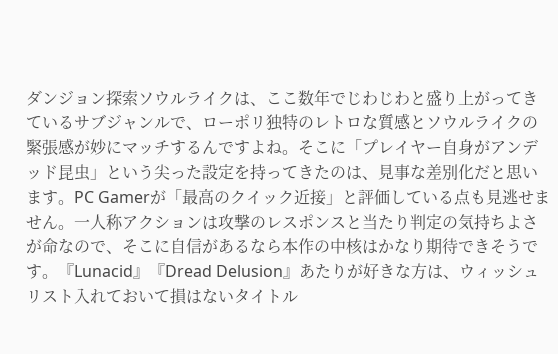ダンジョン探索ソウルライクは、ここ数年でじわじわと盛り上がってきているサブジャンルで、ローポリ独特のレトロな質感とソウルライクの緊張感が妙にマッチするんですよね。そこに「プレイヤー自身がアンデッド昆虫」という尖った設定を持ってきたのは、見事な差別化だと思います。PC Gamerが「最高のクイック近接」と評価している点も見逃せません。一人称アクションは攻撃のレスポンスと当たり判定の気持ちよさが命なので、そこに自信があるなら本作の中核はかなり期待できそうです。『Lunacid』『Dread Delusion』あたりが好きな方は、ウィッシュリスト入れておいて損はないタイトル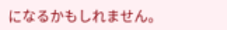になるかもしれません。